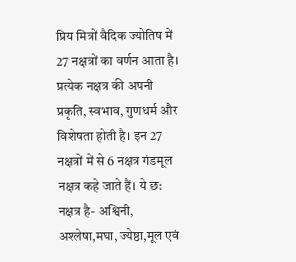प्रिय मित्रों वैदिक ज्योतिष में 27 नक्षत्रों का वर्णन आता है। प्रत्येक नक्षत्र की अपनी प्रकृति, स्वभाव, गुणधर्म और विशेषता होती है। इन 27 नक्षत्रों में से 6 नक्षत्र गंडमूल नक्षत्र कहे जाते हैं। ये छ: नक्षत्र है- अश्विनी, अश्लेषा,मघा, ज्येष्ठा,मूल एवं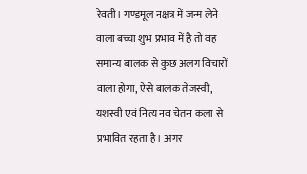रेवती। गण्डमूल नक्षत्र में जन्म लेने वाला बच्चा शुभ प्रभाव में है तो वह समान्य बालक से कुछ अलग विचारों वाला होगा, ऐसे बालक तेजस्वी, यशस्वी एवं नित्य नव चेतन कला से प्रभावित रहता है। अगर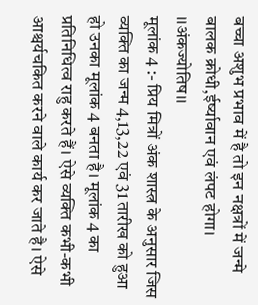बच्चा अशुभ प्रभाव में है तो इन नक्षत्रों में जन्मे बालक क्रोधी,ईर्ष्यावान एवं लंपट होगा।
।।अंकज्योतिष।।
मूलांक 4 :- प्रिय मित्रों अंक शास्त्र के अनुसार जिस व्यक्ति का जन्म 4,13,22 एवं 31 तारीख को हुआ हो उनका मूलांक 4 बनता है। मूलांक 4 का प्रतिनिधित्व राहु करते हैं। ऐसे व्यक्ति कभी-कभी आश्चर्यचकित करने वाले कार्य कर जाते है। ऐसे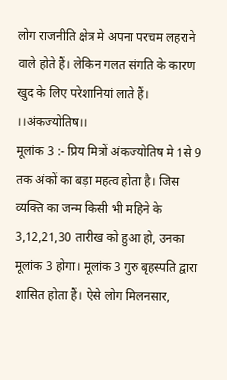लोग राजनीति क्षेत्र मे अपना परचम लहराने वाले होते हैं। लेकिन गलत संगति के कारण खुद के लिए परेशानियां लाते हैं।
।।अंकज्योतिष।।
मूलांक 3 :- प्रिय मित्रों अंकज्योतिष मे 1से 9 तक अंकों का बड़ा महत्व होता है। जिस व्यक्ति का जन्म किसी भी महिने के 3,12,21,30 तारीख को हुआ हो, उनका मूलांक 3 होगा। मूलांक 3 गुरु बृहस्पति द्वारा शासित होता हैं। ऐसे लोग मिलनसार,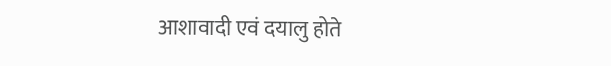आशावादी एवं दयालु होते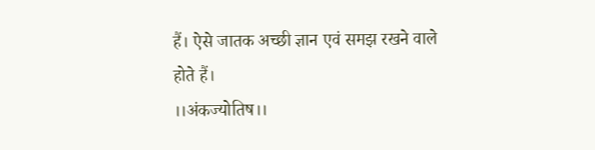हैं। ऐसे जातक अच्छी ज्ञान एवं समझ रखने वाले होते हैं।
।।अंकज्योतिष।।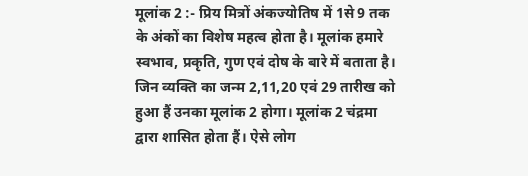मूलांक 2 :- प्रिय मित्रों अंकज्योतिष में 1से 9 तक के अंकों का विशेष महत्व होता है। मूलांक हमारे स्वभाव, प्रकृति, गुण एवं दोष के बारे में बताता है। जिन व्यक्ति का जन्म 2,11,20 एवं 29 तारीख को हुआ हैं उनका मूलांक 2 होगा। मूलांक 2 चंद्रमा द्वारा शासित होता हैं। ऐसे लोग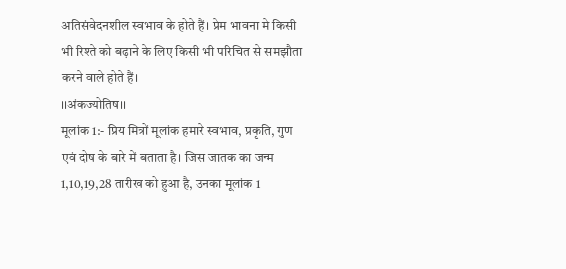अतिसंवेदनशील स्वभाव के होते हैं। प्रेम भावना मे किसी भी रिश्ते को बढ़ाने के लिए किसी भी परिचित से समझौता करने वाले होते हैं।
।।अंकज्योतिष।।
मूलांक 1:- प्रिय मित्रों मूलांक हमारे स्वभाव, प्रकृति, गुण एवं दोष के बारे में बताता है। जिस जातक का जन्म 1,10,19,28 तारीख को हुआ है, उनका मूलांक 1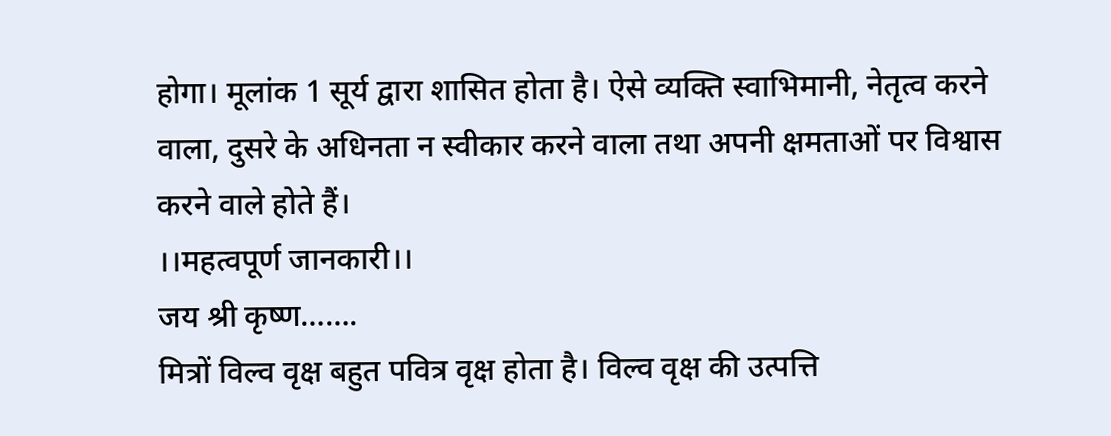होगा। मूलांक 1 सूर्य द्वारा शासित होता है। ऐसे व्यक्ति स्वाभिमानी, नेतृत्व करने वाला, दुसरे के अधिनता न स्वीकार करने वाला तथा अपनी क्षमताओं पर विश्वास करने वाले होते हैं।
।।महत्वपूर्ण जानकारी।।
जय श्री कृष्ण…….
मित्रों विल्व वृक्ष बहुत पवित्र वृक्ष होता है। विल्व वृक्ष की उत्पत्ति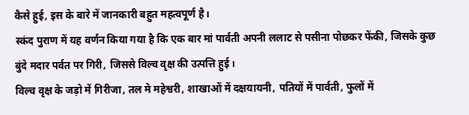कैसे हुई, इस के बारे में जानकारी बहुत महत्वपूर्ण है।
स्कंद पुराण में यह वर्णन किया गया है कि एक बार मां पार्वती अपनी ललाट से पसीना पोछकर फेंकी, जिसके कुछ बुंदे मदार पर्वत पर गिरी, जिससे विल्व वृक्ष की उत्पत्ति हुई।
विल्व वृक्ष के जड़ो में गिरीजा, तल मे महेश्वरी, शाखाओं में दक्षयायनी, पतियों में पार्वती, फुलों में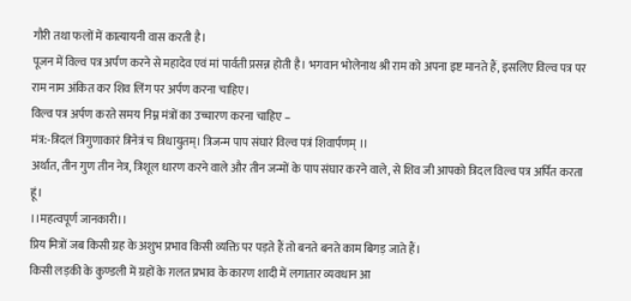गौरी तथा फलों में कात्यायनी वास करती है।
पूजन में विल्व पत्र अर्पण करने से महादेव एवं मां पार्वती प्रसन्न होती है। भगवान भोलेनाथ श्री राम को अपना इष्ट मानते हैं, इसलिए विल्व पत्र पर राम नाम अंकित कर शिव लिंग पर अर्पण करना चाहिए।
विल्व पत्र अर्पण करते समय निम्न मंत्रों का उच्चारण करना चाहिए –
मंत्र:-त्रिदलं त्रिगुणाकारं त्रिनेत्रं च त्रिधायुतम्। त्रिजन्म पाप संघारं विल्व पत्रं शिवार्पणम् ।।
अर्थात, तीन गुण तीन नेत्र, त्रिशूल धारण करने वाले और तीन जन्मों के पाप संघार करने वाले, से शिव जी आपको त्रिदल विल्व पत्र अर्पित करता हूं।
।।महत्वपूर्ण जानकारी।।
प्रिय मित्रों जब किसी ग्रह के अशुभ प्रभाव किसी व्यक्ति पर पड़ते हैं तो बनते बनते काम बिगड़ जाते हैं।
किसी लड़की के कुण्डली में ग्रहों के ग़लत प्रभाव के कारण शादी में लगातार व्यवधान आ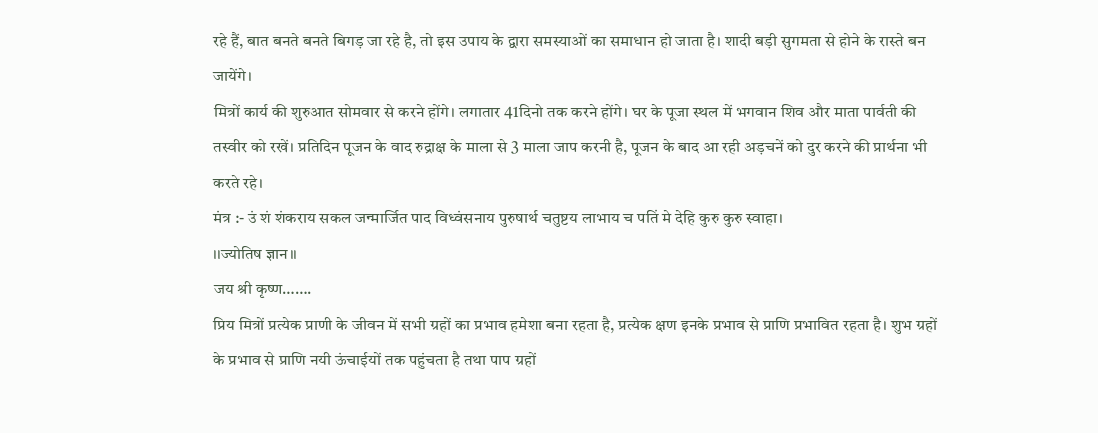रहे हैं, बात बनते बनते बिगड़ जा रहे है, तो इस उपाय के द्वारा समस्याओं का समाधान हो जाता है। शादी बड़ी सुगमता से होने के रास्ते बन जायेंगे।
मित्रों कार्य की शुरुआत सोमवार से करने होंगे। लगातार 41दिनो तक करने होंगे। घर के पूजा स्थल में भगवान शिव और माता पार्वती की तस्वीर को रखें। प्रतिदिन पूजन के वाद रुद्राक्ष के माला से 3 माला जाप करनी है, पूजन के बाद आ रही अड़चनें को दुर करने की प्रार्थना भी करते रहे।
मंत्र :- उं शं शंकराय सकल जन्मार्जित पाद विध्वंसनाय पुरुषार्थ चतुष्टय लाभाय च पतिं मे देहि कुरु कुरु स्वाहा।
।।ज्योतिष ज्ञान।।
जय श्री कृष्ण…….
प्रिय मित्रों प्रत्येक प्राणी के जीवन में सभी ग्रहों का प्रभाव हमेशा बना रहता है, प्रत्येक क्षण इनके प्रभाव से प्राणि प्रभावित रहता है। शुभ ग्रहों के प्रभाव से प्राणि नयी ऊंचाईयों तक पहुंचता है तथा पाप ग्रहों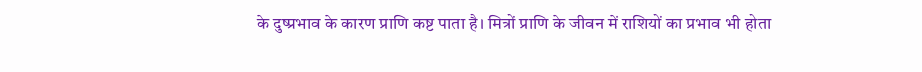के दुष्प्रभाव के कारण प्राणि कष्ट पाता है। मित्रों प्राणि के जीवन में राशियों का प्रभाव भी होता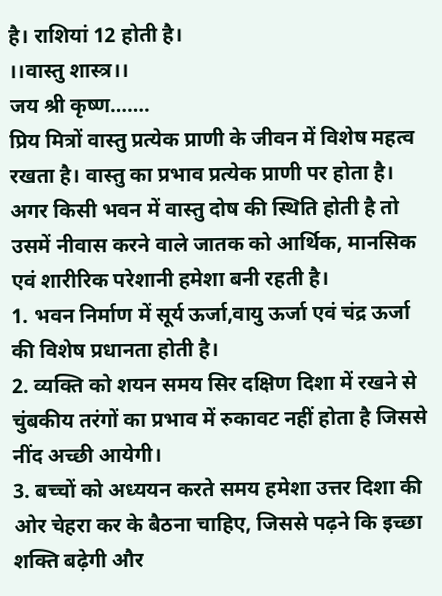है। राशियां 12 होती है।
।।वास्तु शास्त्र।।
जय श्री कृष्ण…….
प्रिय मित्रों वास्तु प्रत्येक प्राणी के जीवन में विशेष महत्व रखता है। वास्तु का प्रभाव प्रत्येक प्राणी पर होता है। अगर किसी भवन में वास्तु दोष की स्थिति होती है तो उसमें नीवास करने वाले जातक को आर्थिक, मानसिक एवं शारीरिक परेशानी हमेशा बनी रहती है।
1. भवन निर्माण में सूर्य ऊर्जा,वायु ऊर्जा एवं चंद्र ऊर्जा की विशेष प्रधानता होती है।
2. व्यक्ति को शयन समय सिर दक्षिण दिशा में रखने से चुंबकीय तरंगों का प्रभाव में रुकावट नहीं होता है जिससे नींद अच्छी आयेगी।
3. बच्चों को अध्ययन करते समय हमेशा उत्तर दिशा की ओर चेहरा कर के बैठना चाहिए, जिससे पढ़ने कि इच्छा शक्ति बढ़ेगी और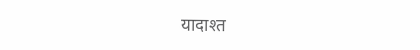यादाश्त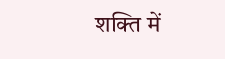शक्ति में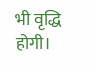भी वृद्धि होगी।